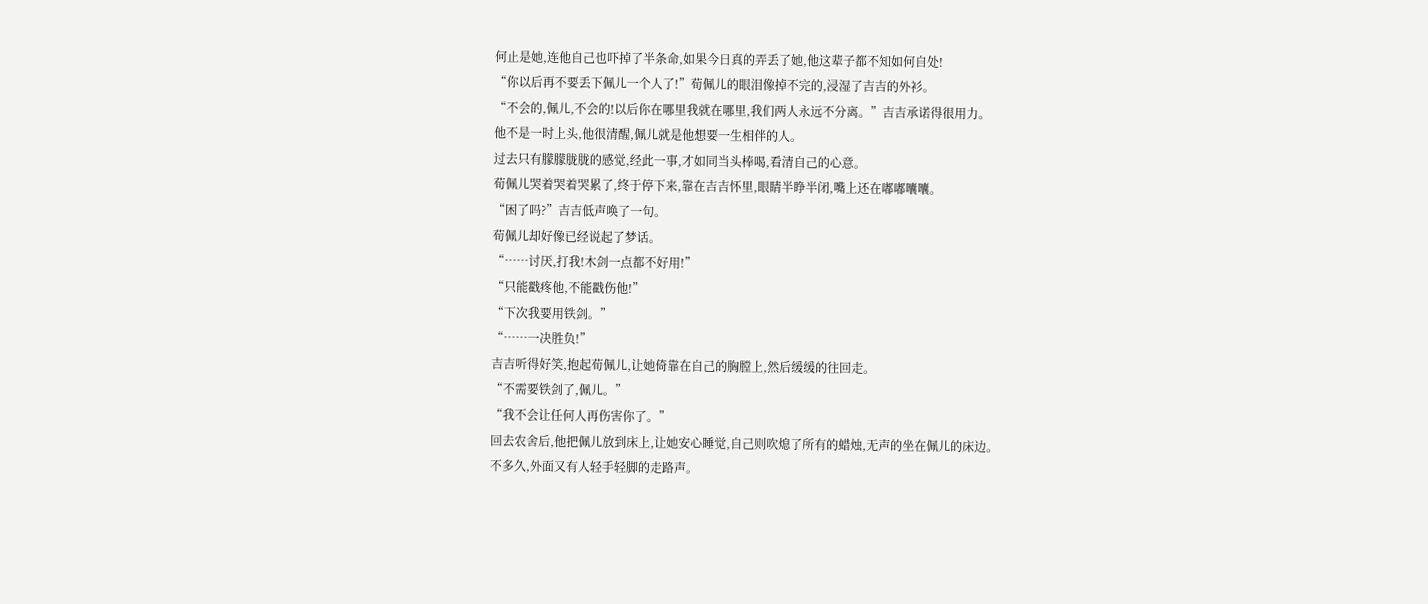何止是她,连他自己也吓掉了半条命,如果今日真的弄丢了她,他这辈子都不知如何自处!
“你以后再不要丢下佩儿一个人了!”荀佩儿的眼泪像掉不完的,浸湿了吉吉的外衫。
“不会的,佩儿,不会的!以后你在哪里我就在哪里,我们两人永远不分离。”吉吉承诺得很用力。
他不是一时上头,他很清醒,佩儿就是他想要一生相伴的人。
过去只有朦朦胧胧的感觉,经此一事,才如同当头棒喝,看清自己的心意。
荀佩儿哭着哭着哭累了,终于停下来,靠在吉吉怀里,眼睛半睁半闭,嘴上还在嘟嘟囔囔。
“困了吗?”吉吉低声唤了一句。
荀佩儿却好像已经说起了梦话。
“……讨厌,打我!木剑一点都不好用!”
“只能戳疼他,不能戳伤他!”
“下次我要用铁剑。”
“……一决胜负!”
吉吉听得好笑,抱起荀佩儿,让她倚靠在自己的胸膛上,然后缓缓的往回走。
“不需要铁剑了,佩儿。”
“我不会让任何人再伤害你了。”
回去农舍后,他把佩儿放到床上,让她安心睡觉,自己则吹熄了所有的蜡烛,无声的坐在佩儿的床边。
不多久,外面又有人轻手轻脚的走路声。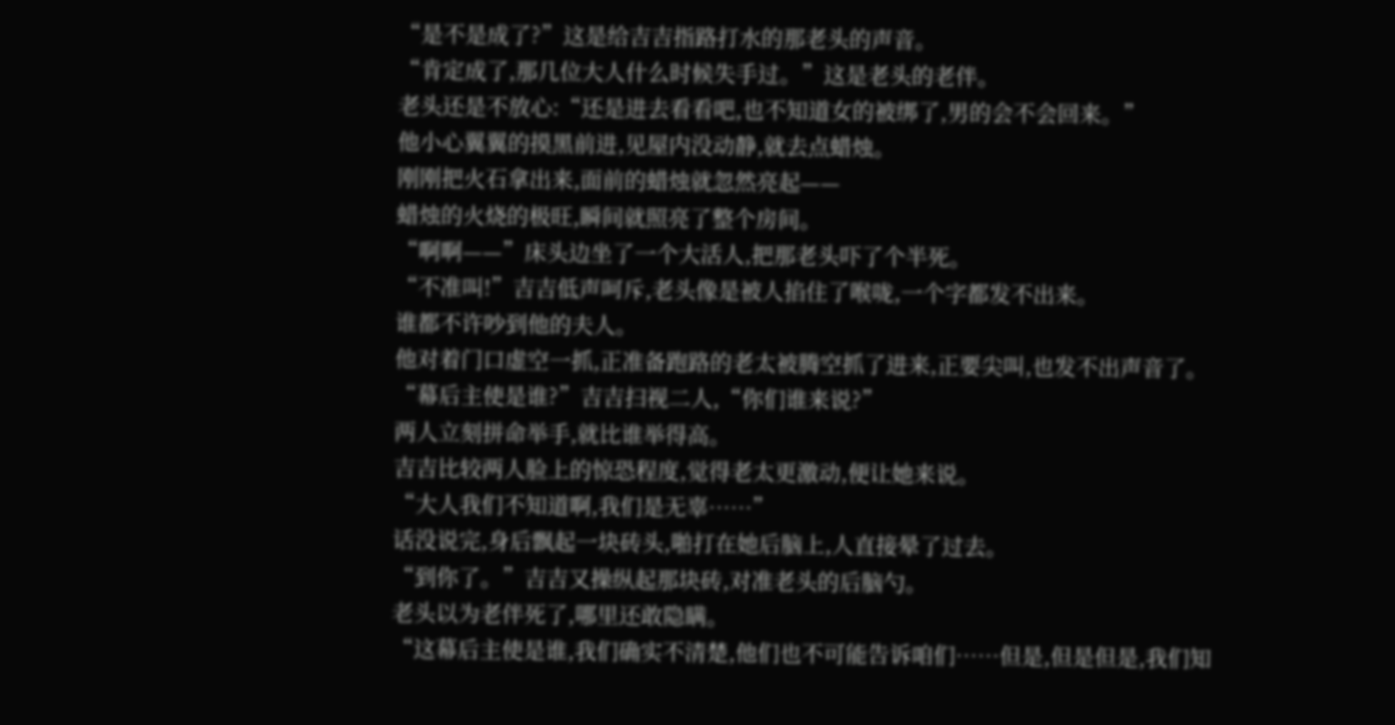“是不是成了?”这是给吉吉指路打水的那老头的声音。
“肯定成了,那几位大人什么时候失手过。”这是老头的老伴。
老头还是不放心:“还是进去看看吧,也不知道女的被绑了,男的会不会回来。”
他小心翼翼的摸黑前进,见屋内没动静,就去点蜡烛。
刚刚把火石拿出来,面前的蜡烛就忽然亮起——
蜡烛的火烧的极旺,瞬间就照亮了整个房间。
“啊啊——”床头边坐了一个大活人,把那老头吓了个半死。
“不准叫!”吉吉低声呵斥,老头像是被人掐住了喉咙,一个字都发不出来。
谁都不许吵到他的夫人。
他对着门口虚空一抓,正准备跑路的老太被腾空抓了进来,正要尖叫,也发不出声音了。
“幕后主使是谁?”吉吉扫视二人,“你们谁来说?”
两人立刻拼命举手,就比谁举得高。
吉吉比较两人脸上的惊恐程度,觉得老太更激动,便让她来说。
“大人我们不知道啊,我们是无辜……”
话没说完,身后飘起一块砖头,啪打在她后脑上,人直接晕了过去。
“到你了。”吉吉又操纵起那块砖,对准老头的后脑勺。
老头以为老伴死了,哪里还敢隐瞒。
“这幕后主使是谁,我们确实不清楚,他们也不可能告诉咱们……但是,但是但是,我们知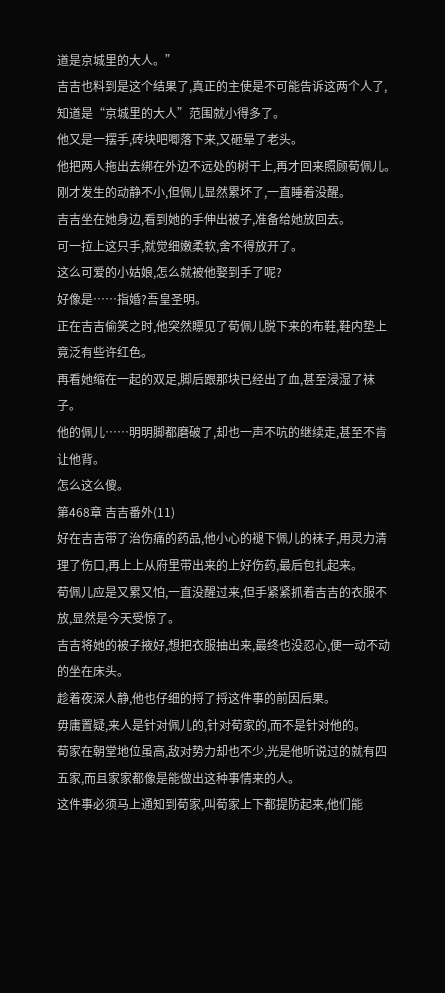道是京城里的大人。”
吉吉也料到是这个结果了,真正的主使是不可能告诉这两个人了,知道是“京城里的大人”范围就小得多了。
他又是一摆手,砖块吧唧落下来,又砸晕了老头。
他把两人拖出去绑在外边不远处的树干上,再才回来照顾荀佩儿。
刚才发生的动静不小,但佩儿显然累坏了,一直睡着没醒。
吉吉坐在她身边,看到她的手伸出被子,准备给她放回去。
可一拉上这只手,就觉细嫩柔软,舍不得放开了。
这么可爱的小姑娘,怎么就被他娶到手了呢?
好像是……指婚?吾皇圣明。
正在吉吉偷笑之时,他突然瞟见了荀佩儿脱下来的布鞋,鞋内垫上竟泛有些许红色。
再看她缩在一起的双足,脚后跟那块已经出了血,甚至浸湿了袜子。
他的佩儿……明明脚都磨破了,却也一声不吭的继续走,甚至不肯让他背。
怎么这么傻。
第468章 吉吉番外(11)
好在吉吉带了治伤痛的药品,他小心的褪下佩儿的袜子,用灵力清理了伤口,再上上从府里带出来的上好伤药,最后包扎起来。
荀佩儿应是又累又怕,一直没醒过来,但手紧紧抓着吉吉的衣服不放,显然是今天受惊了。
吉吉将她的被子掖好,想把衣服抽出来,最终也没忍心,便一动不动的坐在床头。
趁着夜深人静,他也仔细的捋了捋这件事的前因后果。
毋庸置疑,来人是针对佩儿的,针对荀家的,而不是针对他的。
荀家在朝堂地位虽高,敌对势力却也不少,光是他听说过的就有四五家,而且家家都像是能做出这种事情来的人。
这件事必须马上通知到荀家,叫荀家上下都提防起来,他们能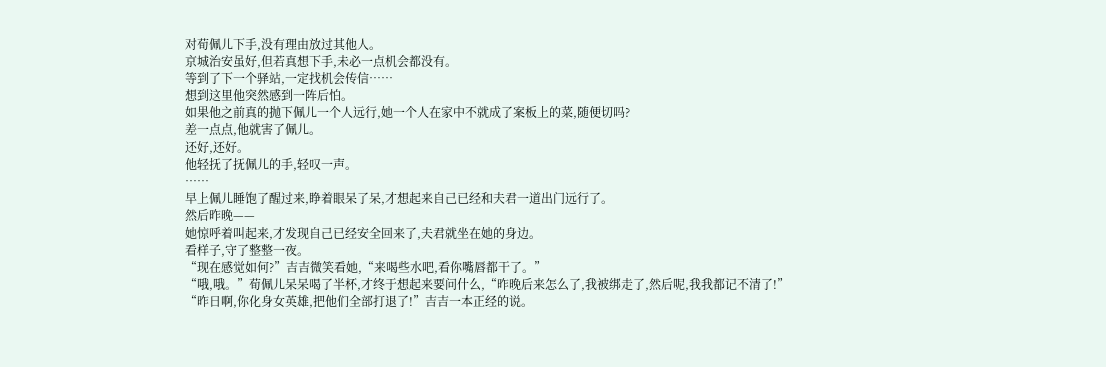对荀佩儿下手,没有理由放过其他人。
京城治安虽好,但若真想下手,未必一点机会都没有。
等到了下一个驿站,一定找机会传信……
想到这里他突然感到一阵后怕。
如果他之前真的抛下佩儿一个人远行,她一个人在家中不就成了案板上的菜,随便切吗?
差一点点,他就害了佩儿。
还好,还好。
他轻抚了抚佩儿的手,轻叹一声。
……
早上佩儿睡饱了醒过来,睁着眼呆了呆,才想起来自己已经和夫君一道出门远行了。
然后昨晚——
她惊呼着叫起来,才发现自己已经安全回来了,夫君就坐在她的身边。
看样子,守了整整一夜。
“现在感觉如何?”吉吉微笑看她,“来喝些水吧,看你嘴唇都干了。”
“哦,哦。”荀佩儿呆呆喝了半杯,才终于想起来要问什么,“昨晚后来怎么了,我被绑走了,然后呢,我我都记不清了!”
“昨日啊,你化身女英雄,把他们全部打退了!”吉吉一本正经的说。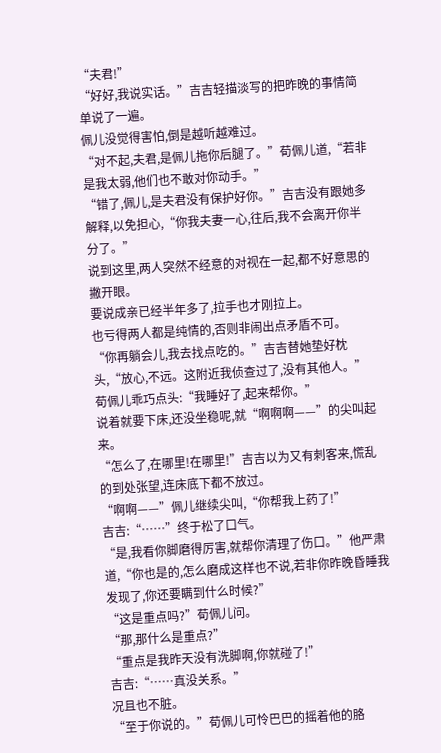“夫君!”
“好好,我说实话。”吉吉轻描淡写的把昨晚的事情简单说了一遍。
佩儿没觉得害怕,倒是越听越难过。
“对不起,夫君,是佩儿拖你后腿了。”荀佩儿道,“若非是我太弱,他们也不敢对你动手。”
“错了,佩儿,是夫君没有保护好你。”吉吉没有跟她多解释,以免担心,“你我夫妻一心,往后,我不会离开你半分了。”
说到这里,两人突然不经意的对视在一起,都不好意思的撇开眼。
要说成亲已经半年多了,拉手也才刚拉上。
也亏得两人都是纯情的,否则非闹出点矛盾不可。
“你再躺会儿,我去找点吃的。”吉吉替她垫好枕头,“放心,不远。这附近我侦查过了,没有其他人。”
荀佩儿乖巧点头:“我睡好了,起来帮你。”
说着就要下床,还没坐稳呢,就“啊啊啊——”的尖叫起来。
“怎么了,在哪里!在哪里!”吉吉以为又有刺客来,慌乱的到处张望,连床底下都不放过。
“啊啊——”佩儿继续尖叫,“你帮我上药了!”
吉吉:“……”终于松了口气。
“是,我看你脚磨得厉害,就帮你清理了伤口。”他严肃道,“你也是的,怎么磨成这样也不说,若非你昨晚昏睡我发现了,你还要瞒到什么时候?”
“这是重点吗?”荀佩儿问。
“那,那什么是重点?”
“重点是我昨天没有洗脚啊,你就碰了!”
吉吉:“……真没关系。”
况且也不脏。
“至于你说的。”荀佩儿可怜巴巴的摇着他的胳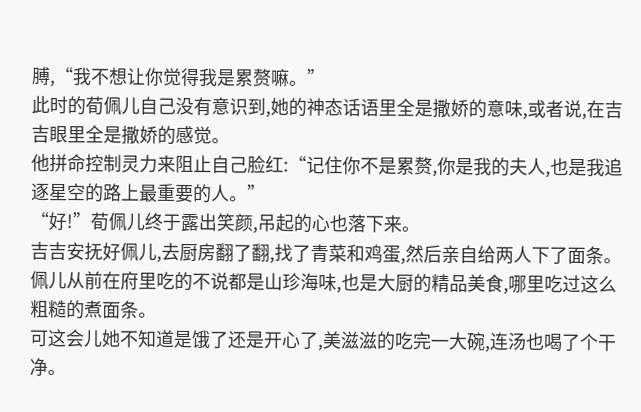膊,“我不想让你觉得我是累赘嘛。”
此时的荀佩儿自己没有意识到,她的神态话语里全是撒娇的意味,或者说,在吉吉眼里全是撒娇的感觉。
他拼命控制灵力来阻止自己脸红:“记住你不是累赘,你是我的夫人,也是我追逐星空的路上最重要的人。”
“好!”荀佩儿终于露出笑颜,吊起的心也落下来。
吉吉安抚好佩儿,去厨房翻了翻,找了青菜和鸡蛋,然后亲自给两人下了面条。
佩儿从前在府里吃的不说都是山珍海味,也是大厨的精品美食,哪里吃过这么粗糙的煮面条。
可这会儿她不知道是饿了还是开心了,美滋滋的吃完一大碗,连汤也喝了个干净。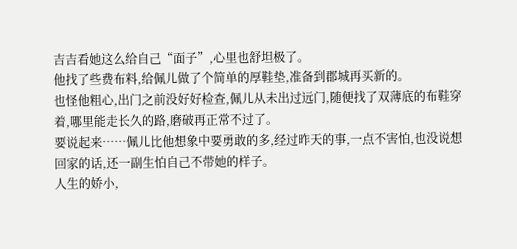吉吉看她这么给自己“面子”,心里也舒坦极了。
他找了些费布料,给佩儿做了个简单的厚鞋垫,准备到郡城再买新的。
也怪他粗心,出门之前没好好检查,佩儿从未出过远门,随便找了双薄底的布鞋穿着,哪里能走长久的路,磨破再正常不过了。
要说起来……佩儿比他想象中要勇敢的多,经过昨天的事,一点不害怕,也没说想回家的话,还一副生怕自己不带她的样子。
人生的娇小,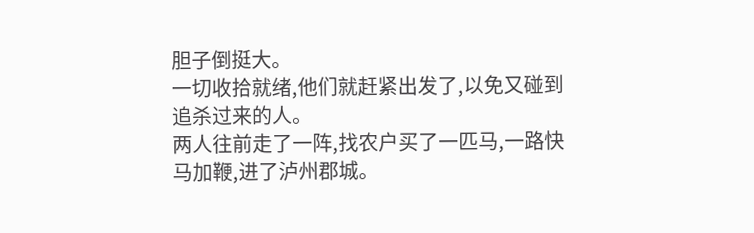胆子倒挺大。
一切收拾就绪,他们就赶紧出发了,以免又碰到追杀过来的人。
两人往前走了一阵,找农户买了一匹马,一路快马加鞭,进了泸州郡城。